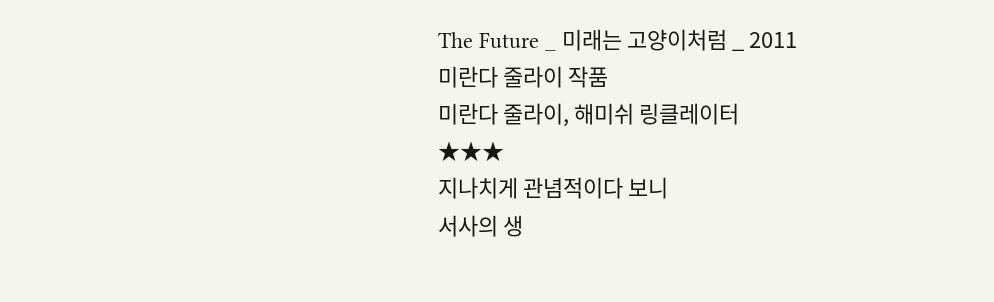The Future _ 미래는 고양이처럼 _ 2011
미란다 줄라이 작품
미란다 줄라이, 해미쉬 링클레이터
★★★
지나치게 관념적이다 보니
서사의 생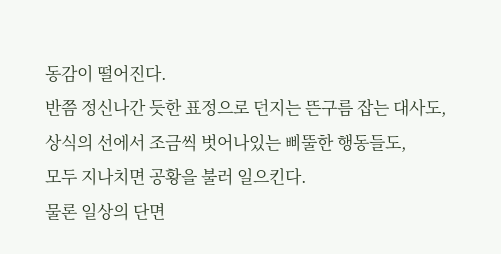동감이 떨어진다.
반쯤 정신나간 듯한 표정으로 던지는 뜬구름 잡는 대사도,
상식의 선에서 조금씩 벗어나있는 삐뚤한 행동들도,
모두 지나치면 공황을 불러 일으킨다.
물론 일상의 단면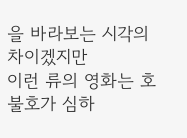을 바라보는 시각의 차이겠지만
이런 류의 영화는 호불호가 심하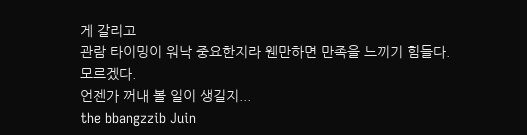게 갈리고
관람 타이밍이 워낙 중요한지라 웬만하면 만족을 느끼기 힘들다.
모르겠다.
언젠가 꺼내 볼 일이 생길지...
the bbangzzib Juin